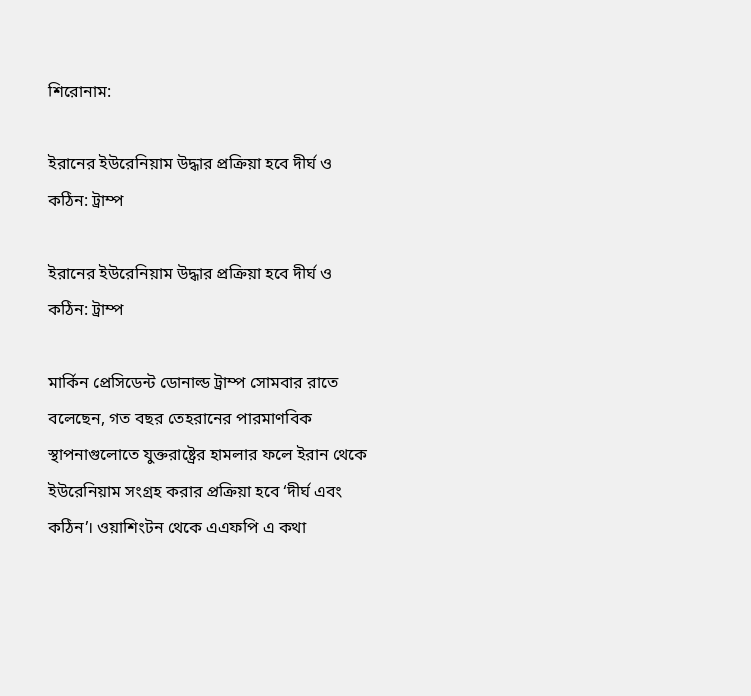শিরোনাম:

ইরানের ইউরেনিয়াম উদ্ধার প্রক্রিয়া হবে দীর্ঘ ও কঠিন: ট্রাম্প

ইরানের ইউরেনিয়াম উদ্ধার প্রক্রিয়া হবে দীর্ঘ ও কঠিন: ট্রাম্প

মার্কিন প্রেসিডেন্ট ডোনাল্ড ট্রাম্প সোমবার রাতে বলেছেন, গত বছর তেহরানের পারমাণবিক স্থাপনাগুলোতে যুক্তরাষ্ট্রের হামলার ফলে ইরান থেকে ইউরেনিয়াম সংগ্রহ করার প্রক্রিয়া হবে ‘দীর্ঘ এবং কঠিন’। ওয়াশিংটন থেকে এএফপি এ কথা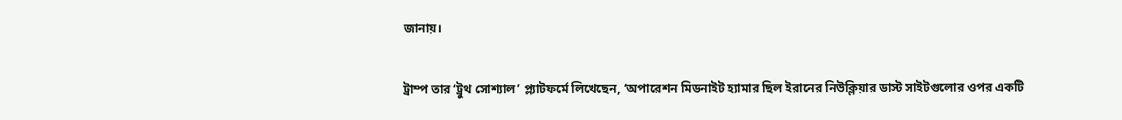জানায়।

ট্রাম্প তার ‘ট্রুথ সোশ্যাল’ প্ল্যাটফর্মে লিখেছেন, ‘অপারেশন মিডনাইট হ্যামার ছিল ইরানের নিউক্লিয়ার ডাস্ট সাইটগুলোর ওপর একটি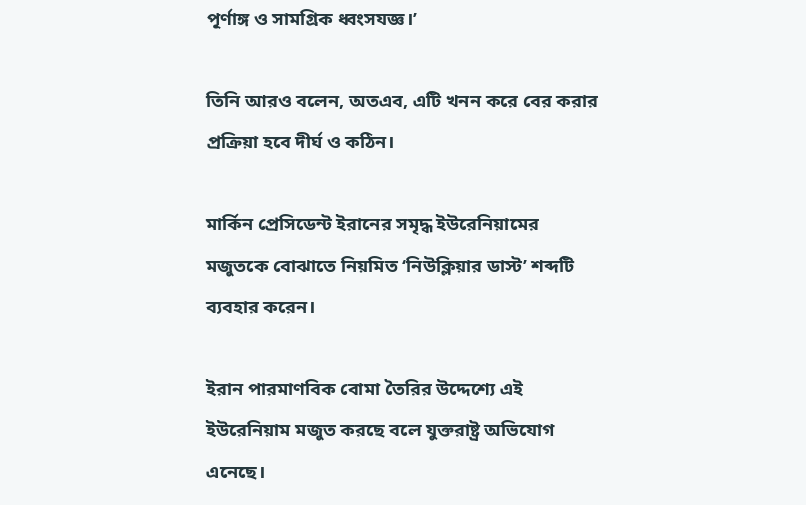পূর্ণাঙ্গ ও সামগ্রিক ধ্বংসযজ্ঞ।’

তিনি আরও বলেন, অতএব, এটি খনন করে বের করার প্রক্রিয়া হবে দীর্ঘ ও কঠিন।

মার্কিন প্রেসিডেন্ট ইরানের সমৃদ্ধ ইউরেনিয়ামের মজুতকে বোঝাতে নিয়মিত ‘নিউক্লিয়ার ডাস্ট’ শব্দটি ব্যবহার করেন।

ইরান পারমাণবিক বোমা তৈরির উদ্দেশ্যে এই ইউরেনিয়াম মজুত করছে বলে যুক্তরাষ্ট্র অভিযোগ এনেছে।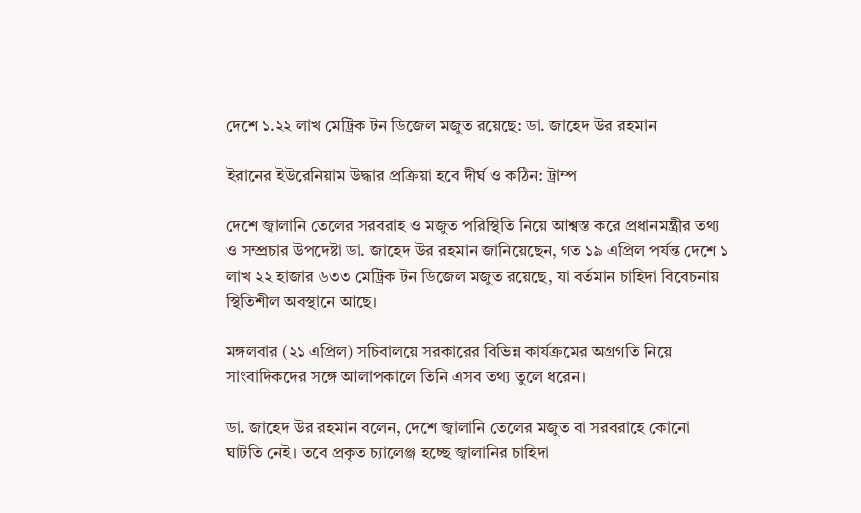দেশে ১.২২ লাখ মেট্রিক টন ডিজেল মজুত রয়েছে: ডা. জাহেদ উর রহমান

ইরানের ইউরেনিয়াম উদ্ধার প্রক্রিয়া হবে দীর্ঘ ও কঠিন: ট্রাম্প

দেশে জ্বালানি তেলের সরবরাহ ও মজুত পরিস্থিতি নিয়ে আশ্বস্ত করে প্রধানমন্ত্রীর তথ্য ও সম্প্রচার উপদেষ্টা ডা. জাহেদ উর রহমান জানিয়েছেন, গত ১৯ এপ্রিল পর্যন্ত দেশে ১ লাখ ২২ হাজার ৬৩৩ মেট্রিক টন ডিজেল মজুত রয়েছে, যা বর্তমান চাহিদা বিবেচনায় স্থিতিশীল অবস্থানে আছে।

মঙ্গলবার (২১ এপ্রিল) সচিবালয়ে সরকারের বিভিন্ন কার্যক্রমের অগ্রগতি নিয়ে সাংবাদিকদের সঙ্গে আলাপকালে তিনি এসব তথ্য তুলে ধরেন।

ডা. জাহেদ উর রহমান বলেন, দেশে জ্বালানি তেলের মজুত বা সরবরাহে কোনো ঘাটতি নেই। তবে প্রকৃত চ্যালেঞ্জ হচ্ছে জ্বালানির চাহিদা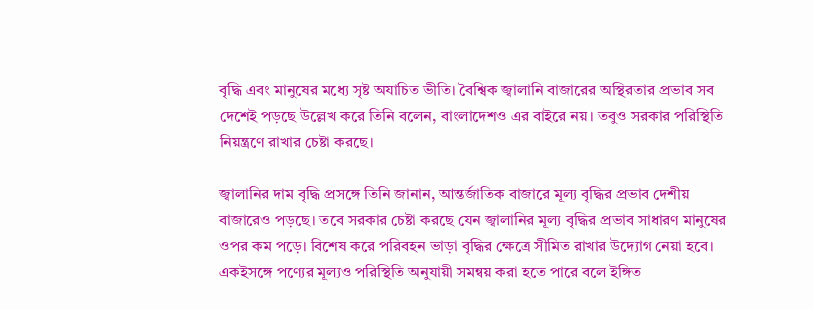বৃদ্ধি এবং মানুষের মধ্যে সৃষ্ট অযাচিত ভীতি। বৈশ্বিক জ্বালানি বাজারের অস্থিরতার প্রভাব সব দেশেই পড়ছে উল্লেখ করে তিনি বলেন, বাংলাদেশও এর বাইরে নয়। তবুও সরকার পরিস্থিতি নিয়ন্ত্রণে রাখার চেষ্টা করছে।

জ্বালানির দাম বৃদ্ধি প্রসঙ্গে তিনি জানান, আন্তর্জাতিক বাজারে মূল্য বৃদ্ধির প্রভাব দেশীয় বাজারেও পড়ছে। তবে সরকার চেষ্টা করছে যেন জ্বালানির মূল্য বৃদ্ধির প্রভাব সাধারণ মানুষের ওপর কম পড়ে। বিশেষ করে পরিবহন ভাড়া বৃদ্ধির ক্ষেত্রে সীমিত রাখার উদ্যোগ নেয়া হবে। একইসঙ্গে পণ্যের মূল্যও পরিস্থিতি অনুযায়ী সমন্বয় করা হতে পারে বলে ইঙ্গিত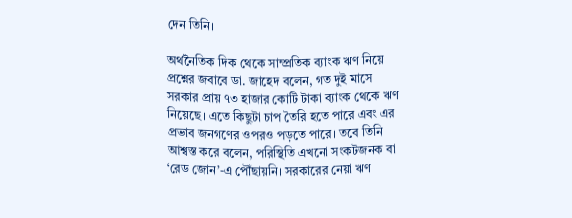দেন তিনি।

অর্থনৈতিক দিক থেকে সাম্প্রতিক ব্যাংক ঋণ নিয়ে প্রশ্নের জবাবে ডা. জাহেদ বলেন, গত দুই মাসে সরকার প্রায় ৭৩ হাজার কোটি টাকা ব্যাংক থেকে ঋণ নিয়েছে। এতে কিছুটা চাপ তৈরি হতে পারে এবং এর প্রভাব জনগণের ওপরও পড়তে পারে। তবে তিনি আশ্বস্ত করে বলেন, পরিস্থিতি এখনো সংকটজনক বা ‘রেড জোন’-এ পৌঁছায়নি। সরকারের নেয়া ঋণ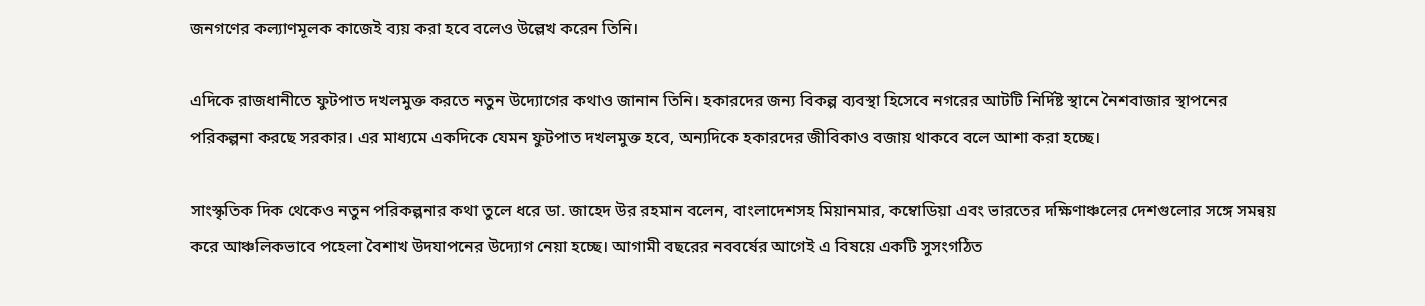জনগণের কল্যাণমূলক কাজেই ব্যয় করা হবে বলেও উল্লেখ করেন তিনি।

এদিকে রাজধানীতে ফুটপাত দখলমুক্ত করতে নতুন উদ্যোগের কথাও জানান তিনি। হকারদের জন্য বিকল্প ব্যবস্থা হিসেবে নগরের আটটি নির্দিষ্ট স্থানে নৈশবাজার স্থাপনের পরিকল্পনা করছে সরকার। এর মাধ্যমে একদিকে যেমন ফুটপাত দখলমুক্ত হবে, অন্যদিকে হকারদের জীবিকাও বজায় থাকবে বলে আশা করা হচ্ছে।

সাংস্কৃতিক দিক থেকেও নতুন পরিকল্পনার কথা তুলে ধরে ডা. জাহেদ উর রহমান বলেন, বাংলাদেশসহ মিয়ানমার, কম্বোডিয়া এবং ভারতের দক্ষিণাঞ্চলের দেশগুলোর সঙ্গে সমন্বয় করে আঞ্চলিকভাবে পহেলা বৈশাখ উদযাপনের উদ্যোগ নেয়া হচ্ছে। আগামী বছরের নববর্ষের আগেই এ বিষয়ে একটি সুসংগঠিত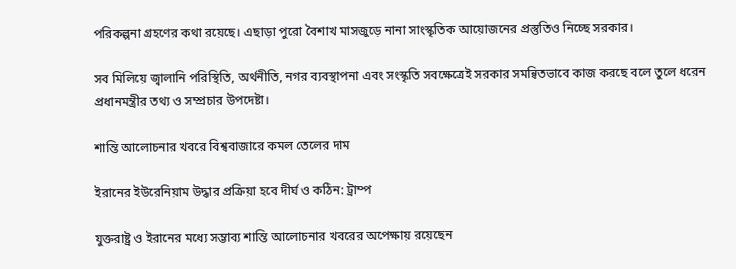পরিকল্পনা গ্রহণের কথা রয়েছে। এছাড়া পুরো বৈশাখ মাসজুড়ে নানা সাংস্কৃতিক আয়োজনের প্রস্তুতিও নিচ্ছে সরকার।

সব মিলিয়ে জ্বালানি পরিস্থিতি, অর্থনীতি, নগর ব্যবস্থাপনা এবং সংস্কৃতি সবক্ষেত্রেই সরকার সমন্বিতভাবে কাজ করছে বলে তুলে ধরেন প্রধানমন্ত্রীর তথ্য ও সম্প্রচার উপদেষ্টা।

শান্তি আলোচনার খবরে বিশ্ববাজারে কমল তেলের দাম

ইরানের ইউরেনিয়াম উদ্ধার প্রক্রিয়া হবে দীর্ঘ ও কঠিন: ট্রাম্প

যুক্তরাষ্ট্র ও ইরানের মধ্যে সম্ভাব্য শান্তি আলোচনার খবরের অপেক্ষায় রয়েছেন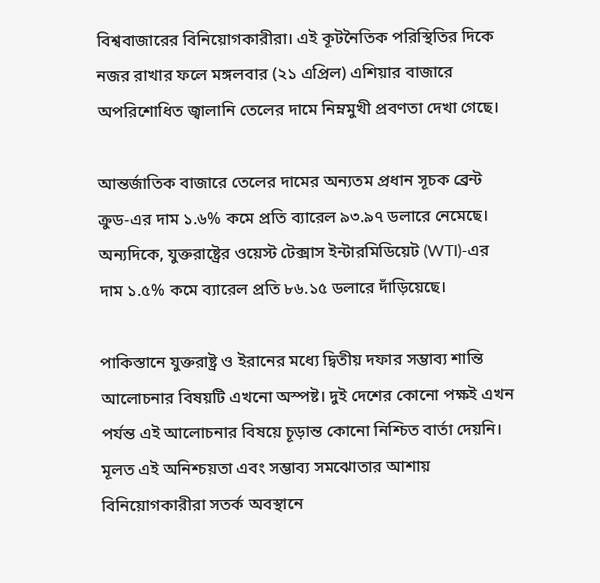বিশ্ববাজারের বিনিয়োগকারীরা। এই কূটনৈতিক পরিস্থিতির দিকে নজর রাখার ফলে মঙ্গলবার (২১ এপ্রিল) এশিয়ার বাজারে অপরিশোধিত জ্বালানি তেলের দামে নিম্নমুখী প্রবণতা দেখা গেছে।

আন্তর্জাতিক বাজারে তেলের দামের অন্যতম প্রধান সূচক ব্রেন্ট ক্রুড-এর দাম ১.৬% কমে প্রতি ব্যারেল ৯৩.৯৭ ডলারে নেমেছে। অন্যদিকে, যুক্তরাষ্ট্রের ওয়েস্ট টেক্সাস ইন্টারমিডিয়েট (WTI)-এর দাম ১.৫% কমে ব্যারেল প্রতি ৮৬.১৫ ডলারে দাঁড়িয়েছে।

পাকিস্তানে যুক্তরাষ্ট্র ও ইরানের মধ্যে দ্বিতীয় দফার সম্ভাব্য শান্তি আলোচনার বিষয়টি এখনো অস্পষ্ট। দুই দেশের কোনো পক্ষই এখন পর্যন্ত এই আলোচনার বিষয়ে চূড়ান্ত কোনো নিশ্চিত বার্তা দেয়নি। মূলত এই অনিশ্চয়তা এবং সম্ভাব্য সমঝোতার আশায় বিনিয়োগকারীরা সতর্ক অবস্থানে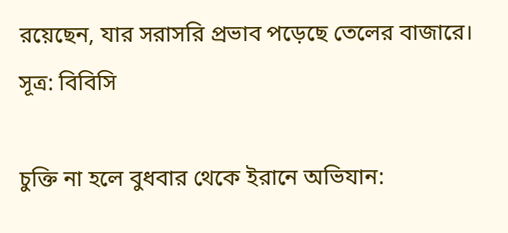রয়েছেন, যার সরাসরি প্রভাব পড়েছে তেলের বাজারে। সূত্র: বিবিসি

চুক্তি না হলে বুধবার থেকে ইরানে অভিযান: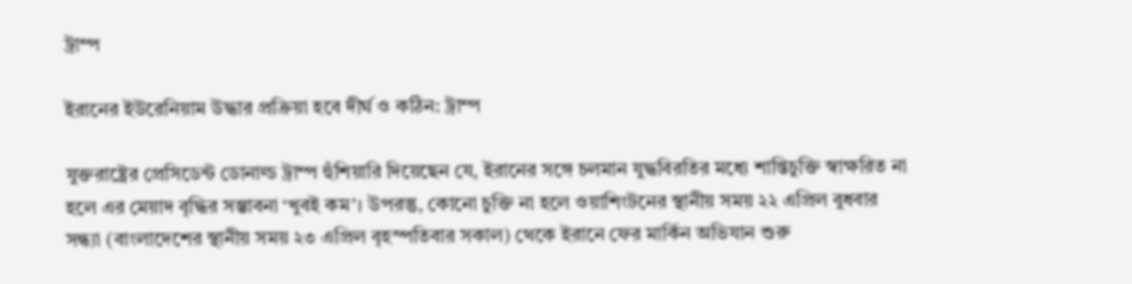ট্রাম্প

ইরানের ইউরেনিয়াম উদ্ধার প্রক্রিয়া হবে দীর্ঘ ও কঠিন: ট্রাম্প

যুক্তরাষ্ট্রের প্রেসিডেন্ট ডোনাল্ড ট্রাম্প হুঁশিয়ারি দিয়েছেন যে, ইরানের সঙ্গে চলমান যুদ্ধবিরতির মধ্যে শান্তিচুক্তি স্বাক্ষরিত না হলে এর মেয়াদ বৃদ্ধির সম্ভাবনা ‘খুবই কম’। উপরন্তু, কোনো চুক্তি না হলে ওয়াশিংটনের স্থানীয় সময় ২২ এপ্রিল বুধবার সন্ধ্যা (বাংলাদেশের স্থানীয় সময় ২৩ এপ্রিল বৃহস্পতিবার সকাল) থেকে ইরানে ফের মার্কিন অভিযান শুরু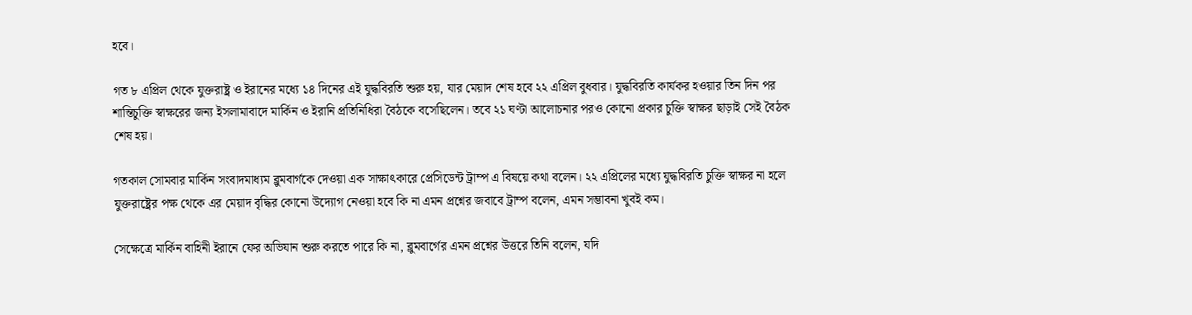হবে।

গত ৮ এপ্রিল থেকে যুক্তরাষ্ট্র ও ইরানের মধ্যে ১৪ দিনের এই যুদ্ধবিরতি শুরু হয়, যার মেয়াদ শেষ হবে ২২ এপ্রিল বুধবার। যুদ্ধবিরতি কার্যকর হওয়ার তিন দিন পর শান্তিচুক্তি স্বাক্ষরের জন্য ইসলামাবাদে মার্কিন ও ইরানি প্রতিনিধিরা বৈঠকে বসেছিলেন। তবে ২১ ঘণ্টা আলোচনার পরও কোনো প্রকার চুক্তি স্বাক্ষর ছাড়াই সেই বৈঠক শেষ হয়।

গতকাল সোমবার মার্কিন সংবাদমাধ্যম ব্লুমবার্গকে দেওয়া এক সাক্ষাৎকারে প্রেসিডেন্ট ট্রাম্প এ বিষয়ে কথা বলেন। ২২ এপ্রিলের মধ্যে যুদ্ধবিরতি চুক্তি স্বাক্ষর না হলে যুক্তরাষ্ট্রের পক্ষ থেকে এর মেয়াদ বৃদ্ধির কোনো উদ্যোগ নেওয়া হবে কি না এমন প্রশ্নের জবাবে ট্রাম্প বলেন, এমন সম্ভাবনা খুবই কম।

সেক্ষেত্রে মার্কিন বাহিনী ইরানে ফের অভিযান শুরু করতে পারে কি না, ব্লুমবার্গের এমন প্রশ্নের উত্তরে তিনি বলেন, যদি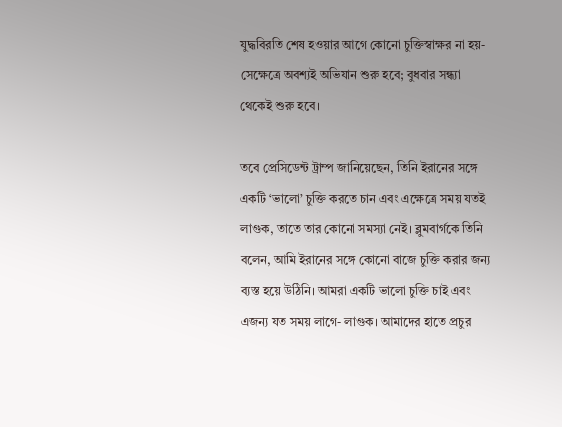যুদ্ধবিরতি শেষ হওয়ার আগে কোনো চুক্তিস্বাক্ষর না হয়- সেক্ষেত্রে অবশ্যই অভিযান শুরু হবে; বুধবার সন্ধ্যা থেকেই শুরু হবে।

তবে প্রেসিডেন্ট ট্রাম্প জানিয়েছেন, তিনি ইরানের সঙ্গে একটি ‘ভালো’ চুক্তি করতে চান এবং এক্ষেত্রে সময় যতই লাগুক, তাতে তার কোনো সমস্যা নেই। ব্লুমবার্গকে তিনি বলেন, আমি ইরানের সঙ্গে কোনো বাজে চুক্তি করার জন্য ব্যস্ত হয়ে উঠিনি। আমরা একটি ভালো চুক্তি চাই এবং এজন্য যত সময় লাগে- লাগুক। আমাদের হাতে প্রচুর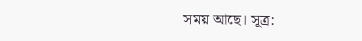সময় আছে। সূত্র: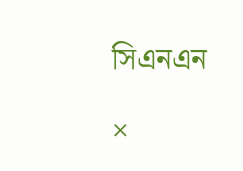সিএনএন

×